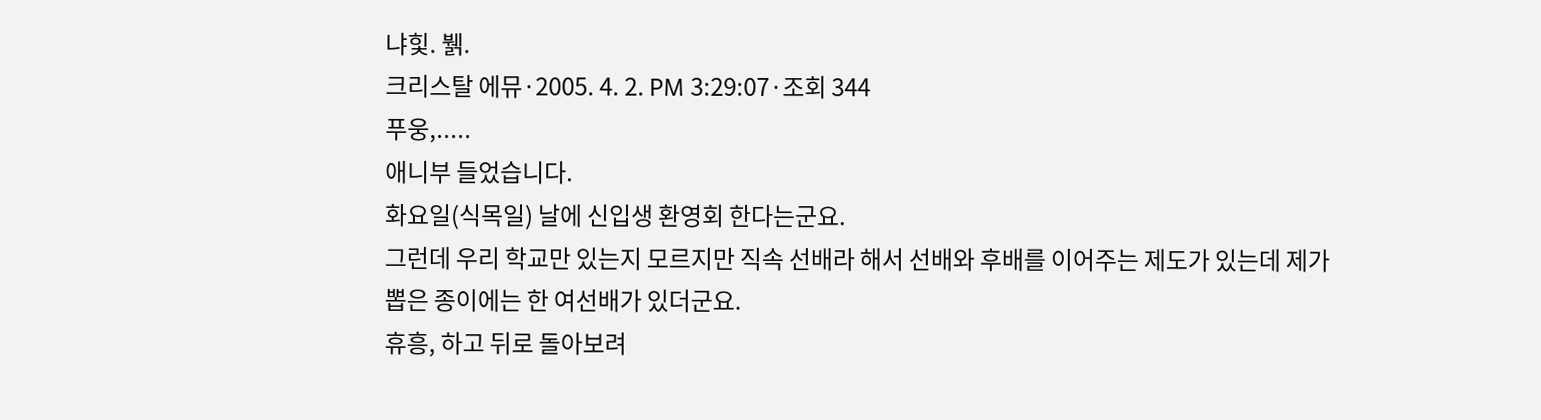냐힟. 뷁.
크리스탈 에뮤·2005. 4. 2. PM 3:29:07·조회 344
푸웅,.....
애니부 들었습니다.
화요일(식목일) 날에 신입생 환영회 한다는군요.
그런데 우리 학교만 있는지 모르지만 직속 선배라 해서 선배와 후배를 이어주는 제도가 있는데 제가 뽑은 종이에는 한 여선배가 있더군요.
휴흥, 하고 뒤로 돌아보려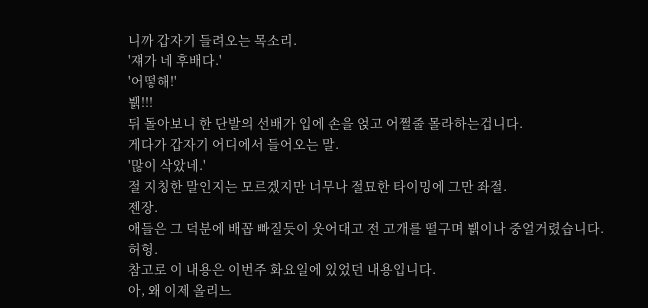니까 갑자기 들려오는 목소리.
'쟤가 네 후배다.'
'어떻해!'
뷁!!!
뒤 돌아보니 한 단발의 선배가 입에 손을 얹고 어쩔줄 몰라하는겁니다.
게다가 갑자기 어디에서 들어오는 말.
'많이 삭았네.'
절 지칭한 말인지는 모르겠지만 너무나 절묘한 타이밍에 그만 좌절.
젠장.
애들은 그 덕분에 배꼽 빠질듯이 웃어대고 전 고개를 떨구며 뷁이나 중얼거렸습니다.
허헝.
참고로 이 내용은 이번주 화요일에 있었던 내용입니다.
아, 왜 이제 올리느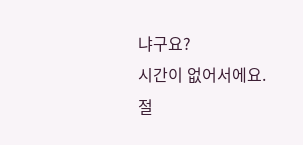냐구요?
시간이 없어서에요.
절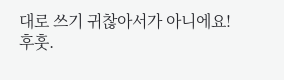대로 쓰기 귀찮아서가 아니에요!
후훗.